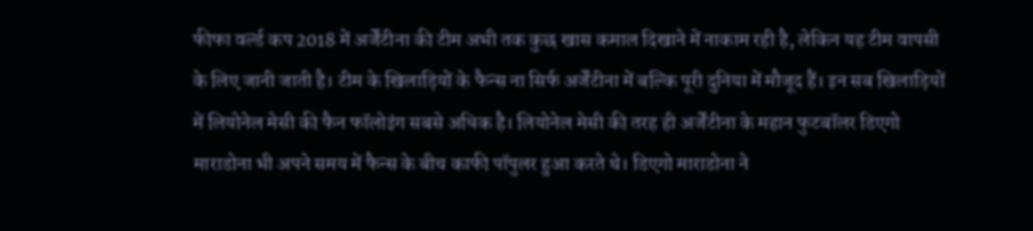फीफा वर्ल्ड कप 2018 में अर्जेंटीना की टीम अभी तक कुछ खास कमाल दिखाने में नाकाम रही है, लेकिन यह टीम वापसी के लिए जानी जाती है। टीम के खिलाड़ियों के फैन्स ना सिर्फ अर्जेंटीना में बल्कि पूरी दुनिया में मौजूद हैं। इन सब खिलाड़ियों में लियोनेल मेसी की फैन फॉलोइंग सबसे अधिक है। लियोनेल मेसी की तरह ही अर्जेंटीना के महान फुटबॉलर डिएगो माराडोना भी अपने समय में फैन्स के बीच काफी पॉपुलर हुआ करते थे। डिएगो माराडोना ने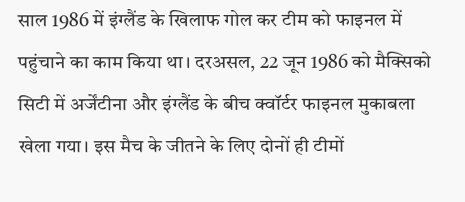साल 1986 में इंग्लैंड के खिलाफ गोल कर टीम को फाइनल में पहुंचाने का काम किया था। दरअसल, 22 जून 1986 को मैक्सिको सिटी में अर्जेंटीना और इंग्लैंड के बीच क्वॉर्टर फाइनल मुकाबला खेला गया। इस मैच के जीतने के लिए दोनों ही टीमों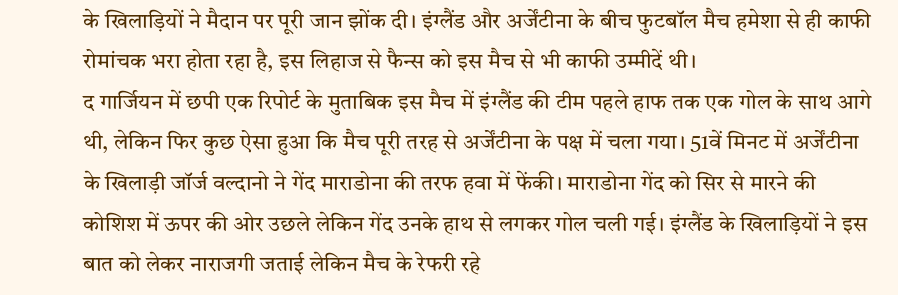के खिलाड़ियों ने मैदान पर पूरी जान झोंक दी। इंग्लैंड और अर्जेंटीना के बीच फुटबॉल मैच हमेशा से ही काफी रोमांचक भरा होता रहा है, इस लिहाज से फैन्स को इस मैच से भी काफी उम्मीदें थी।
द गार्जियन में छपी एक रिपोर्ट के मुताबिक इस मैच में इंग्लैंड की टीम पहले हाफ तक एक गोल के साथ आगे थी, लेकिन फिर कुछ ऐसा हुआ कि मैच पूरी तरह से अर्जेंटीना के पक्ष में चला गया। 51वें मिनट में अर्जेंटीना के खिलाड़ी जॉर्ज वल्दानो ने गेंद माराडोना की तरफ हवा में फेंकी। माराडोना गेंद को सिर से मारने की कोशिश में ऊपर की ओर उछले लेकिन गेंद उनके हाथ से लगकर गोल चली गई। इंग्लैंड के खिलाड़ियों ने इस बात को लेकर नाराजगी जताई लेकिन मैच के रेफरी रहे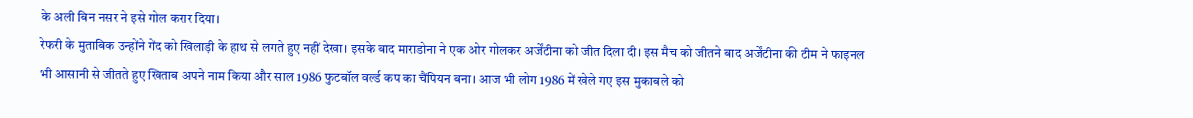के अली बिन नसर ने इसे गोल करार दिया।
रेफरी के मुताबिक उन्होंने गेंद को खिलाड़ी के हाथ से लगते हुए नहीं देखा। इसके बाद माराडोना ने एक ओर गोलकर अर्जेंटीना को जीत दिला दी। इस मैच को जीतने बाद अर्जेंटीना की टीम ने फाइनल भी आसानी से जीतते हुए खिताब अपने नाम किया और साल 1986 फुटबॉल वर्ल्ड कप का चैंपियन बना। आज भी लोग 1986 में खेले गए इस मुकाबले को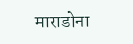माराडोना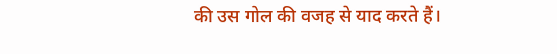की उस गोल की वजह से याद करते हैं।